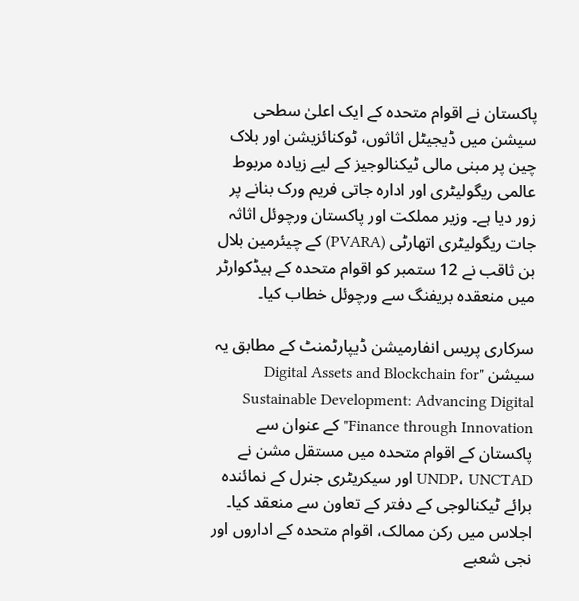پاکستان نے اقوام متحدہ کے ایک اعلیٰ سطحی سیشن میں ڈیجیٹل اثاثوں، ٹوکنائزیشن اور بلاک چین پر مبنی مالی ٹیکنالوجیز کے لیے زیادہ مربوط عالمی ریگولیٹری اور ادارہ جاتی فریم ورک بنانے پر زور دیا ہے۔ وزیر مملکت اور پاکستان ورچوئل اثاثہ جات ریگولیٹری اتھارٹی (PVARA) کے چیئرمین بلال بن ثاقب نے 12 ستمبر کو اقوام متحدہ کے ہیڈکوارٹر میں منعقدہ بریفنگ سے ورچوئل خطاب کیا۔

سرکاری پریس انفارمیشن ڈیپارٹمنٹ کے مطابق یہ سیشن "Digital Assets and Blockchain for Sustainable Development: Advancing Digital Finance through Innovation" کے عنوان سے پاکستان کے اقوام متحدہ میں مستقل مشن نے UNDP، UNCTAD اور سیکریٹری جنرل کے نمائندہ برائے ٹیکنالوجی کے دفتر کے تعاون سے منعقد کیا۔ اجلاس میں رکن ممالک، اقوام متحدہ کے اداروں اور نجی شعبے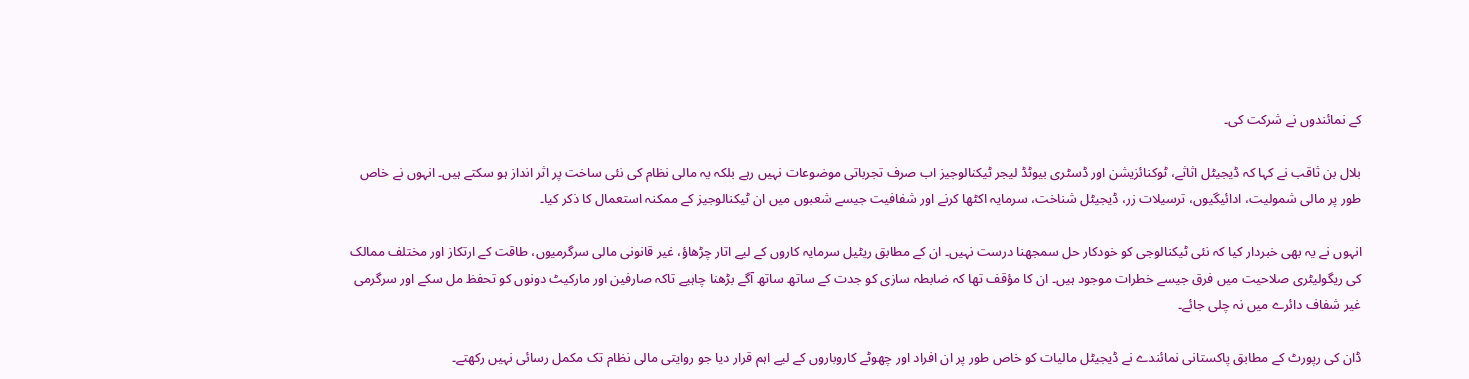کے نمائندوں نے شرکت کی۔

بلال بن ثاقب نے کہا کہ ڈیجیٹل اثاثے، ٹوکنائزیشن اور ڈسٹری بیوٹڈ لیجر ٹیکنالوجیز اب صرف تجرباتی موضوعات نہیں رہے بلکہ یہ مالی نظام کی نئی ساخت پر اثر انداز ہو سکتے ہیں۔ انہوں نے خاص طور پر مالی شمولیت، ادائیگیوں، ترسیلات زر، ڈیجیٹل شناخت، سرمایہ اکٹھا کرنے اور شفافیت جیسے شعبوں میں ان ٹیکنالوجیز کے ممکنہ استعمال کا ذکر کیا۔

انہوں نے یہ بھی خبردار کیا کہ نئی ٹیکنالوجی کو خودکار حل سمجھنا درست نہیں۔ ان کے مطابق ریٹیل سرمایہ کاروں کے لیے اتار چڑھاؤ، غیر قانونی مالی سرگرمیوں، طاقت کے ارتکاز اور مختلف ممالک کی ریگولیٹری صلاحیت میں فرق جیسے خطرات موجود ہیں۔ ان کا مؤقف تھا کہ ضابطہ سازی کو جدت کے ساتھ ساتھ آگے بڑھنا چاہیے تاکہ صارفین اور مارکیٹ دونوں کو تحفظ مل سکے اور سرگرمی غیر شفاف دائرے میں نہ چلی جائے۔

ڈان کی رپورٹ کے مطابق پاکستانی نمائندے نے ڈیجیٹل مالیات کو خاص طور پر ان افراد اور چھوٹے کاروباروں کے لیے اہم قرار دیا جو روایتی مالی نظام تک مکمل رسائی نہیں رکھتے۔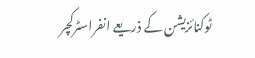ٹوکنائزیشن کے ذریعے انفراسٹرکچر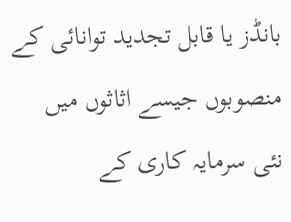بانڈز یا قابل تجدید توانائی کے منصوبوں جیسے اثاثوں میں نئی سرمایہ کاری کے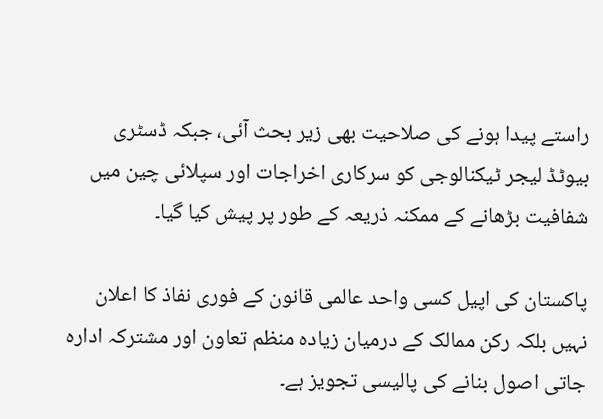راستے پیدا ہونے کی صلاحیت بھی زیر بحث آئی، جبکہ ڈسٹری بیوٹڈ لیجر ٹیکنالوجی کو سرکاری اخراجات اور سپلائی چین میں شفافیت بڑھانے کے ممکنہ ذریعہ کے طور پر پیش کیا گیا۔

پاکستان کی اپیل کسی واحد عالمی قانون کے فوری نفاذ کا اعلان نہیں بلکہ رکن ممالک کے درمیان زیادہ منظم تعاون اور مشترکہ ادارہ جاتی اصول بنانے کی پالیسی تجویز ہے۔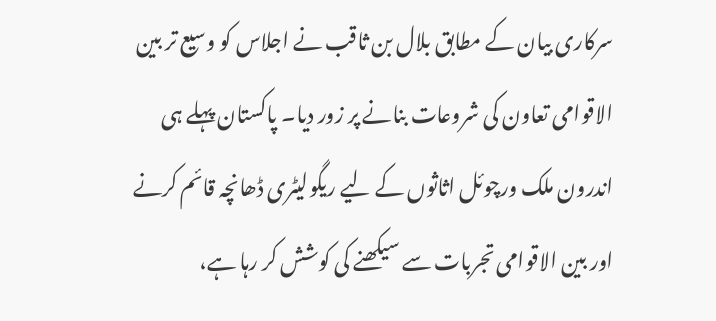سرکاری بیان کے مطابق بلال بن ثاقب نے اجلاس کو وسیع تر بین الاقوامی تعاون کی شروعات بنانے پر زور دیا۔ پاکستان پہلے ہی اندرون ملک ورچوئل اثاثوں کے لیے ریگولیٹری ڈھانچہ قائم کرنے اور بین الاقوامی تجربات سے سیکھنے کی کوشش کر رہا ہے،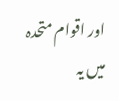اور اقوام متحدہ میں یہ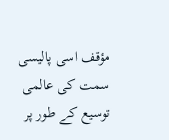مؤقف اسی پالیسی سمت کی عالمی توسیع کے طور پر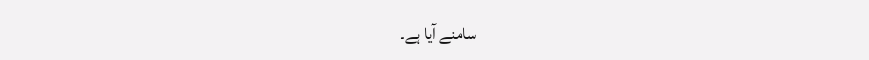سامنے آیا ہے۔